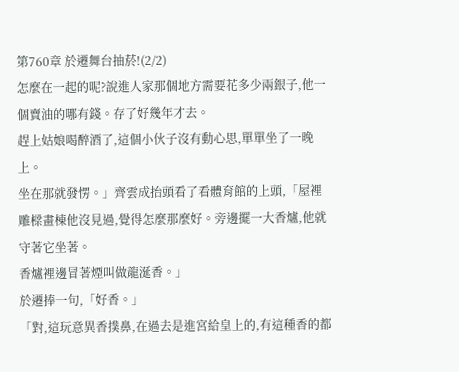第760章 於遷舞台抽菸!(2/2)
怎麼在一起的呢?說進人家那個地方需要花多少兩銀子,他一個賣油的哪有錢。存了好幾年才去。
趕上姑娘喝醉酒了,這個小伙子沒有動心思,單單坐了一晚上。
坐在那就發愣。」齊雲成抬頭看了看體育館的上頭,「屋裡雕樑畫棟他沒見過,覺得怎麼那麼好。旁邊擺一大香爐,他就守著它坐著。
香爐裡邊冒著煙叫做龍涎香。」
於遷捧一句,「好香。」
「對,這玩意異香撲鼻,在過去是進宮給皇上的,有這種香的都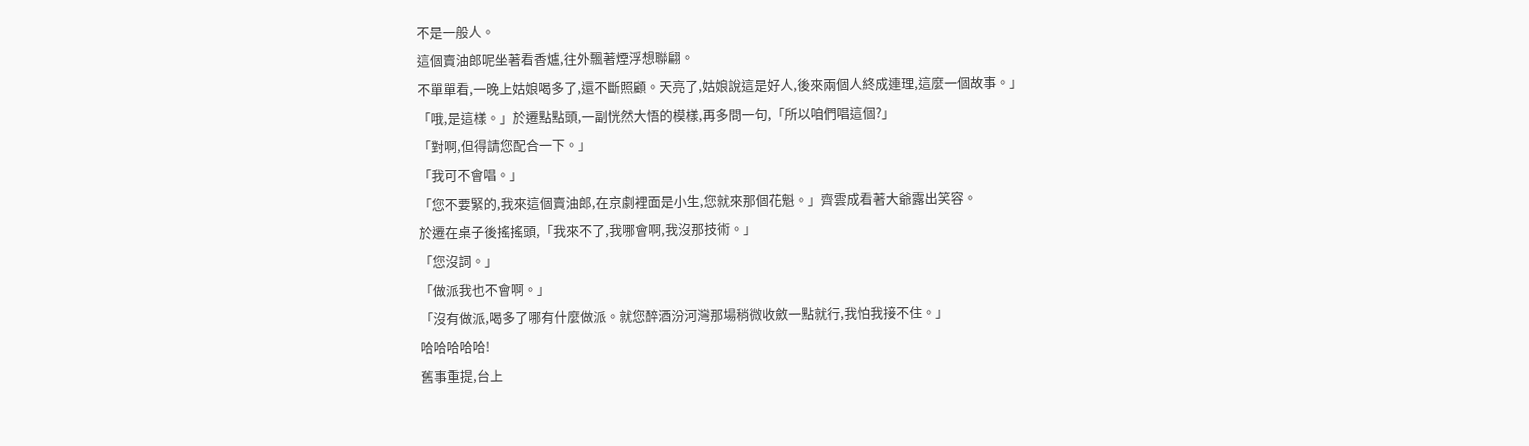不是一般人。
這個賣油郎呢坐著看香爐,往外飄著煙浮想聯翩。
不單單看,一晚上姑娘喝多了,還不斷照顧。天亮了,姑娘說這是好人,後來兩個人終成連理,這麼一個故事。」
「哦,是這樣。」於遷點點頭,一副恍然大悟的模樣,再多問一句,「所以咱們唱這個?」
「對啊,但得請您配合一下。」
「我可不會唱。」
「您不要緊的,我來這個賣油郎,在京劇裡面是小生,您就來那個花魁。」齊雲成看著大爺露出笑容。
於遷在桌子後搖搖頭,「我來不了,我哪會啊,我沒那技術。」
「您沒詞。」
「做派我也不會啊。」
「沒有做派,喝多了哪有什麼做派。就您醉酒汾河灣那場稍微收斂一點就行,我怕我接不住。」
哈哈哈哈哈!
舊事重提,台上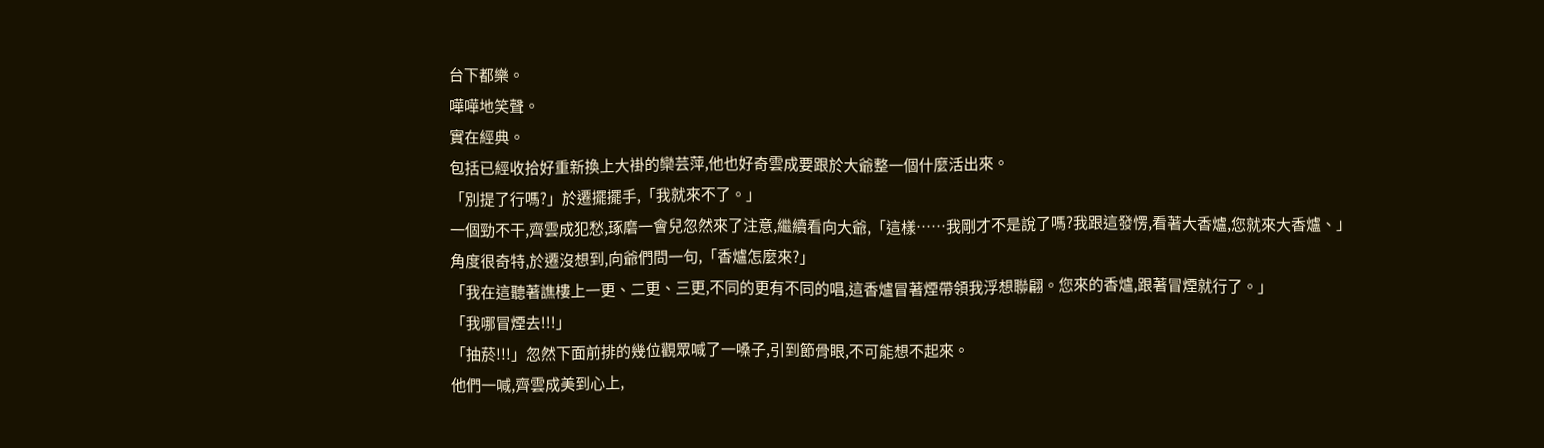台下都樂。
嘩嘩地笑聲。
實在經典。
包括已經收拾好重新換上大褂的欒芸萍,他也好奇雲成要跟於大爺整一個什麼活出來。
「別提了行嗎?」於遷擺擺手,「我就來不了。」
一個勁不干,齊雲成犯愁,琢磨一會兒忽然來了注意,繼續看向大爺,「這樣……我剛才不是說了嗎?我跟這發愣,看著大香爐,您就來大香爐、」
角度很奇特,於遷沒想到,向爺們問一句,「香爐怎麼來?」
「我在這聽著譙樓上一更、二更、三更,不同的更有不同的唱,這香爐冒著煙帶領我浮想聯翩。您來的香爐,跟著冒煙就行了。」
「我哪冒煙去!!!」
「抽菸!!!」忽然下面前排的幾位觀眾喊了一嗓子,引到節骨眼,不可能想不起來。
他們一喊,齊雲成美到心上,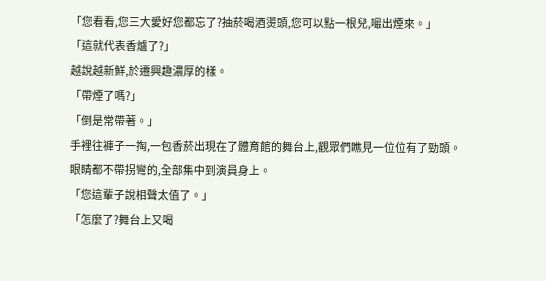「您看看,您三大愛好您都忘了?抽菸喝酒燙頭,您可以點一根兒,嘬出煙來。」
「這就代表香爐了?」
越說越新鮮,於遷興趣濃厚的樣。
「帶煙了嗎?」
「倒是常帶著。」
手裡往褲子一掏,一包香菸出現在了體育館的舞台上,觀眾們瞧見一位位有了勁頭。
眼睛都不帶拐彎的,全部集中到演員身上。
「您這輩子說相聲太值了。」
「怎麼了?舞台上又喝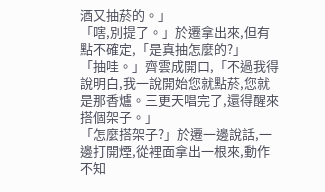酒又抽菸的。」
「嗐,別提了。」於遷拿出來,但有點不確定,「是真抽怎麼的?」
「抽哇。」齊雲成開口,「不過我得說明白,我一說開始您就點菸,您就是那香爐。三更天唱完了,還得醒來搭個架子。」
「怎麼搭架子?」於遷一邊說話,一邊打開煙,從裡面拿出一根來,動作不知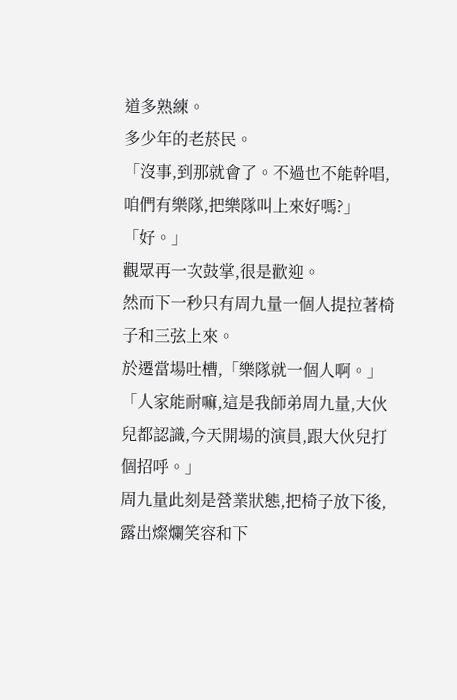道多熟練。
多少年的老菸民。
「沒事,到那就會了。不過也不能幹唱,咱們有樂隊,把樂隊叫上來好嗎?」
「好。」
觀眾再一次鼓掌,很是歡迎。
然而下一秒只有周九量一個人提拉著椅子和三弦上來。
於遷當場吐槽,「樂隊就一個人啊。」
「人家能耐嘛,這是我師弟周九量,大伙兒都認識,今天開場的演員,跟大伙兒打個招呼。」
周九量此刻是營業狀態,把椅子放下後,露出燦爛笑容和下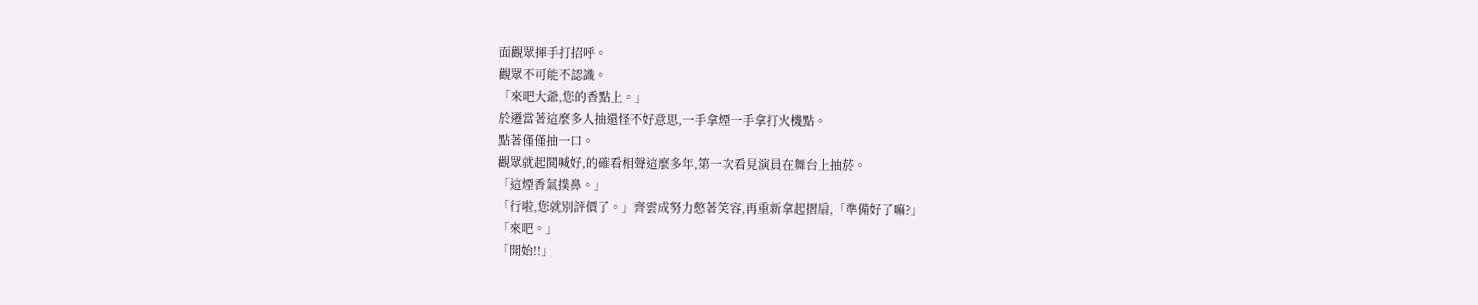面觀眾揮手打招呼。
觀眾不可能不認識。
「來吧大爺,您的香點上。」
於遷當著這麼多人抽還怪不好意思,一手拿煙一手拿打火機點。
點著僅僅抽一口。
觀眾就起鬨喊好,的確看相聲這麼多年,第一次看見演員在舞台上抽菸。
「這煙香氣撲鼻。」
「行啦,您就別評價了。」齊雲成努力憋著笑容,再重新拿起摺扇,「準備好了嘛?」
「來吧。」
「開始!!」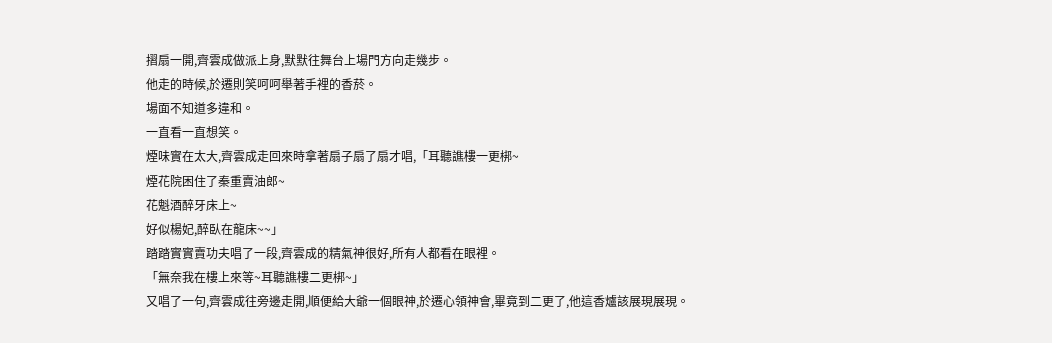摺扇一開,齊雲成做派上身,默默往舞台上場門方向走幾步。
他走的時候,於遷則笑呵呵舉著手裡的香菸。
場面不知道多違和。
一直看一直想笑。
煙味實在太大,齊雲成走回來時拿著扇子扇了扇才唱,「耳聽譙樓一更梆~
煙花院困住了秦重賣油郎~
花魁酒醉牙床上~
好似楊妃,醉臥在龍床~~」
踏踏實實賣功夫唱了一段,齊雲成的精氣神很好,所有人都看在眼裡。
「無奈我在樓上來等~耳聽譙樓二更梆~」
又唱了一句,齊雲成往旁邊走開,順便給大爺一個眼神,於遷心領神會,畢竟到二更了,他這香爐該展現展現。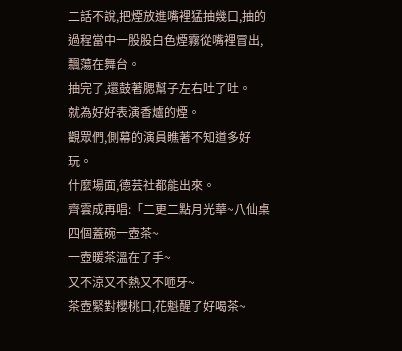二話不說,把煙放進嘴裡猛抽幾口,抽的過程當中一股股白色煙霧從嘴裡冒出,飄蕩在舞台。
抽完了,還鼓著腮幫子左右吐了吐。
就為好好表演香爐的煙。
觀眾們,側幕的演員瞧著不知道多好玩。
什麼場面,德芸社都能出來。
齊雲成再唱:「二更二點月光華~八仙桌四個蓋碗一壺茶~
一壺暖茶溫在了手~
又不涼又不熱又不咂牙~
茶壺緊對櫻桃口,花魁醒了好喝茶~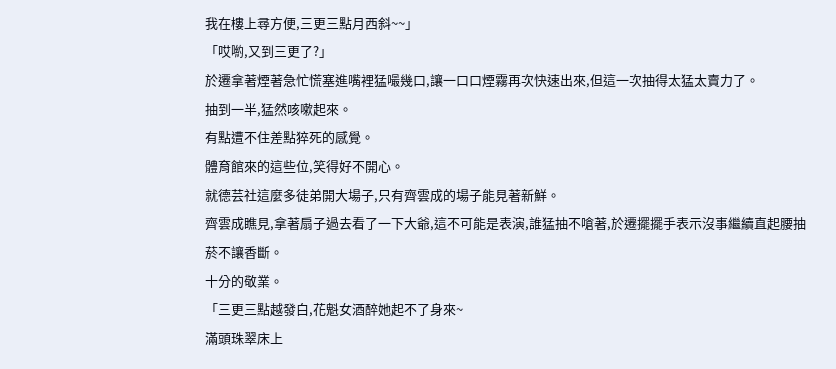我在樓上尋方便,三更三點月西斜~~」
「哎喲,又到三更了?」
於遷拿著煙著急忙慌塞進嘴裡猛嘬幾口,讓一口口煙霧再次快速出來,但這一次抽得太猛太賣力了。
抽到一半,猛然咳嗽起來。
有點遭不住差點猝死的感覺。
體育館來的這些位,笑得好不開心。
就德芸社這麼多徒弟開大場子,只有齊雲成的場子能見著新鮮。
齊雲成瞧見,拿著扇子過去看了一下大爺,這不可能是表演,誰猛抽不嗆著,於遷擺擺手表示沒事繼續直起腰抽菸不讓香斷。
十分的敬業。
「三更三點越發白,花魁女酒醉她起不了身來~
滿頭珠翠床上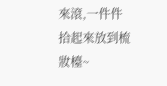來滾,一件件拾起來放到梳妝檯~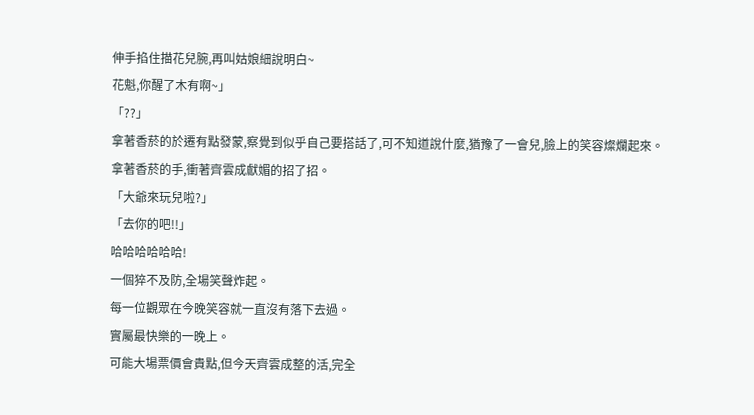伸手掐住描花兒腕,再叫姑娘細說明白~
花魁,你醒了木有啊~」
「??」
拿著香菸的於遷有點發蒙,察覺到似乎自己要搭話了,可不知道說什麼,猶豫了一會兒,臉上的笑容燦爛起來。
拿著香菸的手,衝著齊雲成獻媚的招了招。
「大爺來玩兒啦?」
「去你的吧!!」
哈哈哈哈哈哈!
一個猝不及防,全場笑聲炸起。
每一位觀眾在今晚笑容就一直沒有落下去過。
實屬最快樂的一晚上。
可能大場票價會貴點,但今天齊雲成整的活,完全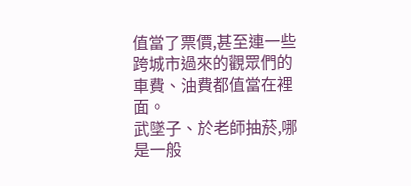值當了票價,甚至連一些跨城市過來的觀眾們的車費、油費都值當在裡面。
武墜子、於老師抽菸,哪是一般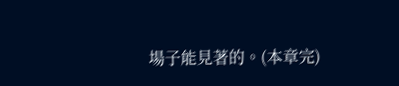場子能見著的。(本章完)